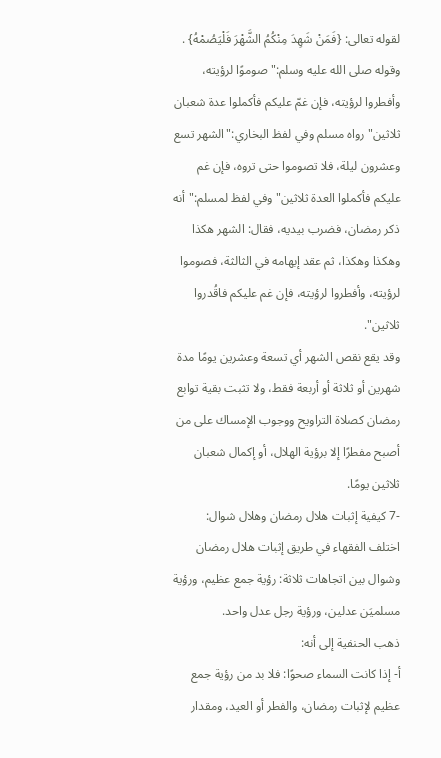لقوله تعالى: {فَمَنْ شَهِدَ مِنْكُمُ الشَّهْرَ فَلْيَصُمْهُ} .
وقوله صلى الله عليه وسلم:"صوموًا لرؤيته، وأفطروا لرؤيته، فإن غمّ عليكم فأكملوا عدة شعبان ثلاثين"رواه مسلم وفي لفظ البخاري:"الشهر تسع وعشرون ليلة، فلا تصوموا حتى تروه، فإن غم عليكم فأكملوا العدة ثلاثين"وفي لفظ لمسلم:"أنه ذكر رمضان، فضرب بيديه، فقال: الشهر هكذا وهكذا وهكذا، ثم عقد إبهامه في الثالثة، فصوموا لرؤيته، وأفطروا لرؤيته، فإن غم عليكم فاقُدروا ثلاثين".
وقد يقع نقص الشهر أي تسعة وعشرين يومًا مدة شهرين أو ثلاثة أو أربعة فقط، ولا تثبت بقية توابع رمضان كصلاة التراويح ووجوب الإمساك على من أصبح مفطرًا إلا برؤية الهلال، أو إكمال شعبان ثلاثين يومًا.
-7 كيفية إثبات هلال رمضان وهلال شوال:
اختلف الفقهاء في طريق إثبات هلال رمضان وشوال بين اتجاهات ثلاثة: رؤية جمع عظيم، ورؤية مسلميَن عدلين، ورؤية رجل عدل واحد.
ذهب الحنفية إلى أنه:
أ- إذا كانت السماء صحوًا: فلا بد من رؤية جمع عظيم لإثبات رمضان، والفطر أو العيد، ومقدار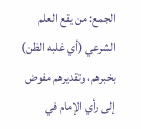الجمع: من يقع العلم الشرعي (أي غلبه الظن) بخبرهم، وتقديرهم مفوض إلى رأي الإمام في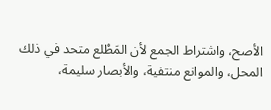الأصح، واشتراط الجمع لأن المَطْلع متحد في ذلك المحل، والموانع منتفية، والأبصار سليمة،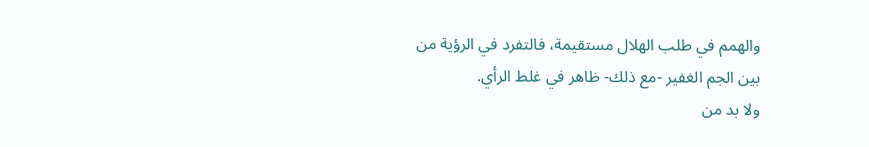والهمم في طلب الهلال مستقيمة، فالتفرد في الرؤية من بين الجم الغفير -مع ذلك- ظاهر في غلط الرأي.
ولا بد من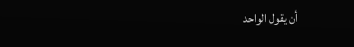أن يقول الواحد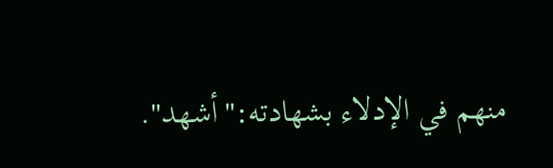منهم في الإدلاء بشهادته:"أشهد".